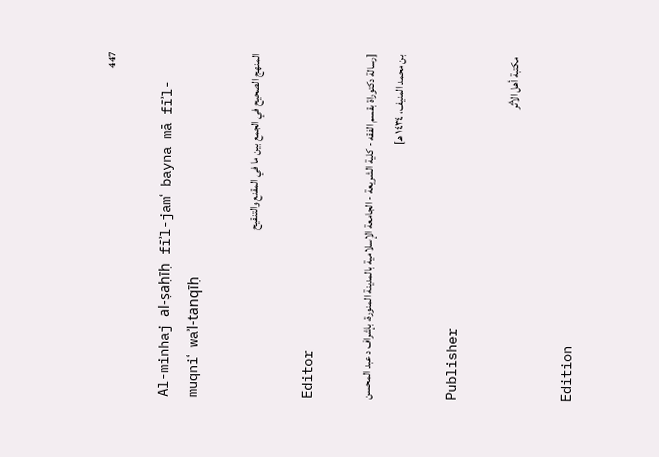447

Al-minhaj al-ṣaḥīḥ fīʾl-jamʿ bayna mā fīʾl-muqniʿ waʾl-tanqīḥ

المنهج الصحيح في الجمع بين ما في المقنع والتنقيح

Editor

[رسالة دكتوراة بقسم الفقه - كلية الشريعة - الجامعة الإسلامية بالمدينة المنورة، بإشراف د عبد المحسن بن محمد المنيف، ١٤٣٤ هـ]

Publisher

مكتبة أهل الأثر

Edition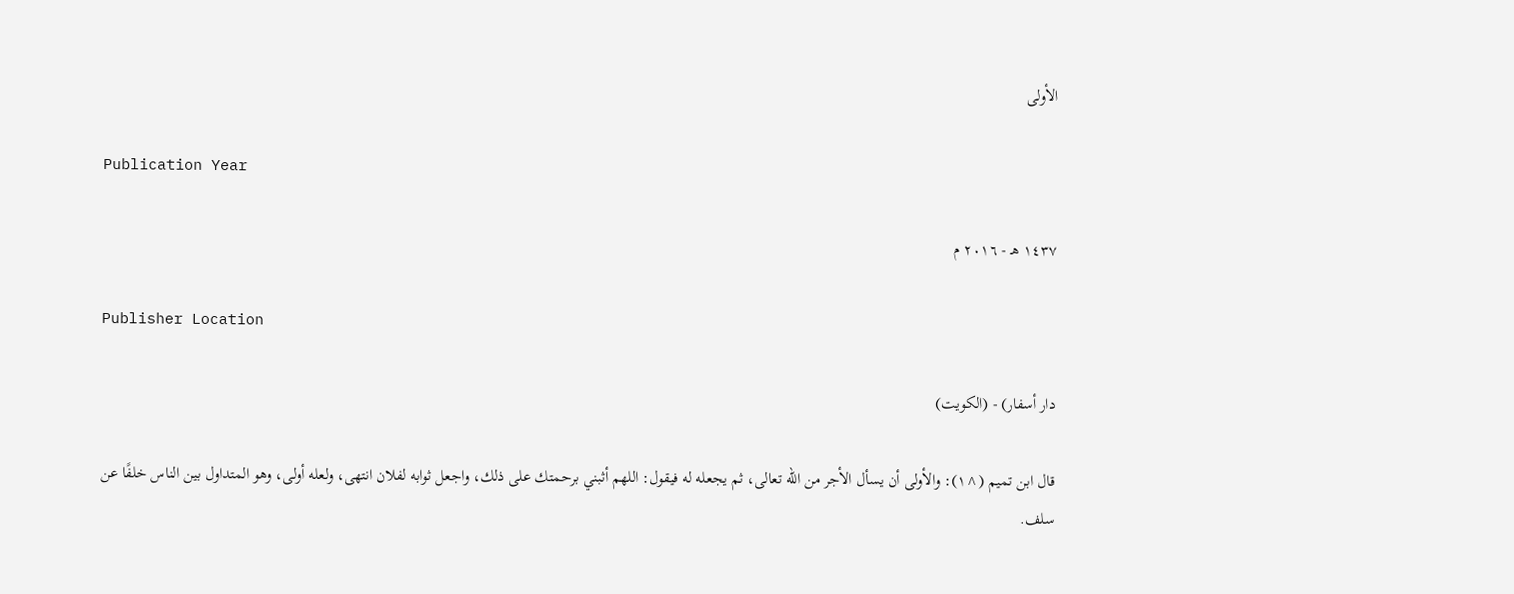الأولى

Publication Year

١٤٣٧ هـ - ٢٠١٦ م

Publisher Location

دار أسفار) - (الكويت)

قال ابن تميم (^١): والأولى أن يسأل الأجر من الله تعالى، ثم يجعله له فيقول: اللهم أثبني برحمتك على ذلك، واجعل ثوابه لفلان انتهى، ولعله أولى، وهو المتداول بين الناس خلفًا عن سلف.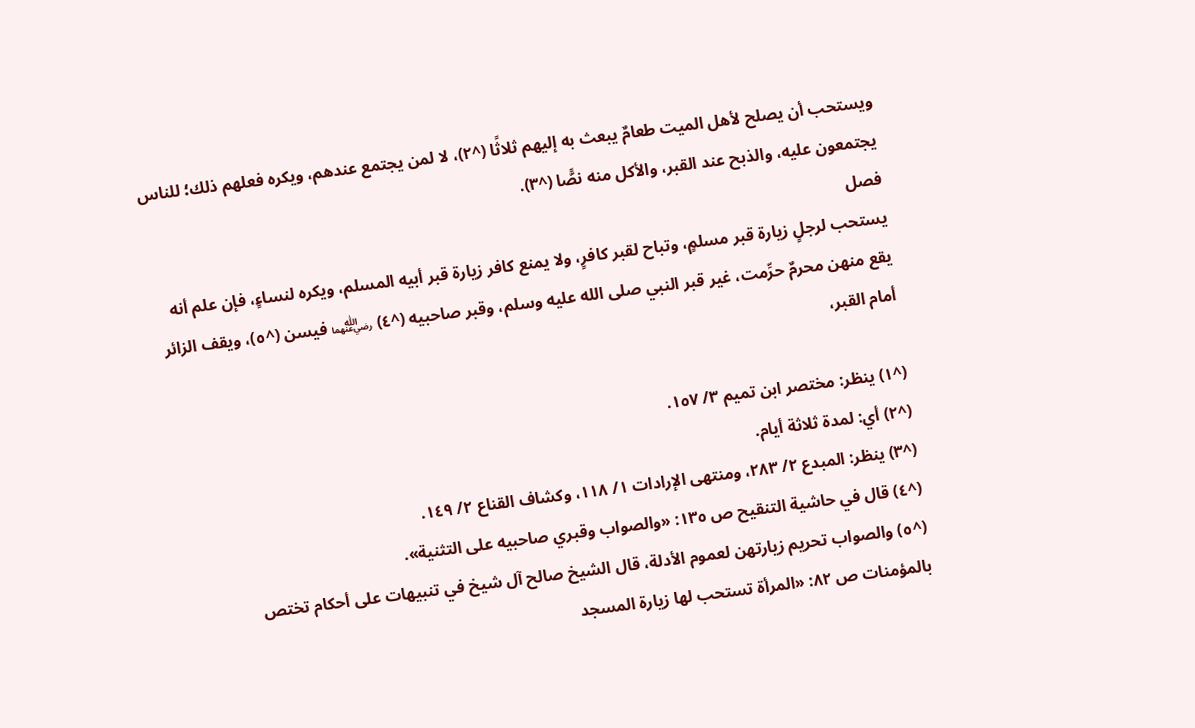ويستحب أن يصلح لأهل الميت طعامٌ يبعث به إليهم ثلاثًا (^٢)، لا لمن يجتمع عندهم، ويكره فعلهم ذلك؛ للناس يجتمعون عليه، والذبح عند القبر، والأكل منه نصًّا (^٣).
فصل
يستحب لرجلٍ زيارة قبر مسلمٍ، وتباح لقبر كافرٍ، ولا يمنع كافر زيارة قبر أبيه المسلم، ويكره لنساءٍ، فإن علم أنه يقع منهن محرمٌ حرِّمت، غير قبر النبي صلى الله عليه وسلم، وقبر صاحبيه (^٤) ﵄ فيسن (^٥)، ويقف الزائر أمام القبر،

(^١) ينظر: مختصر ابن تميم ٣/ ١٥٧.
(^٢) أي: لمدة ثلاثة أيام.
(^٣) ينظر: المبدع ٢/ ٢٨٣، ومنتهى الإرادات ١/ ١١٨، وكشاف القناع ٢/ ١٤٩.
(^٤) قال في حاشية التنقيح ص ١٣٥: «والصواب وقبري صاحبيه على التثنية».
(^٥) والصواب تحريم زيارتهن لعموم الأدلة، قال الشيخ صالح آل شيخ في تنبيهات على أحكام تختص بالمؤمنات ص ٨٢: «المرأة تستحب لها زيارة المسجد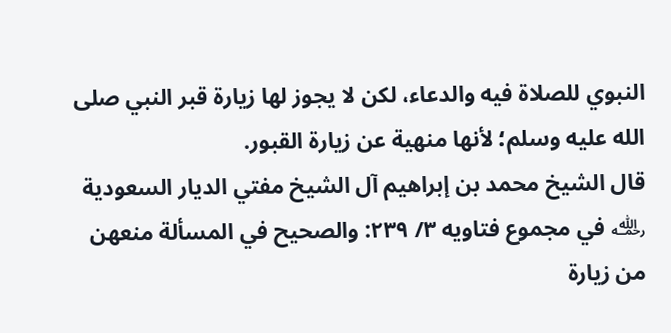النبوي للصلاة فيه والدعاء، لكن لا يجوز لها زيارة قبر النبي صلى الله عليه وسلم؛ لأنها منهية عن زيارة القبور.
قال الشيخ محمد بن إبراهيم آل الشيخ مفتي الديار السعودية ﵀ في مجموع فتاويه ٣/ ٢٣٩: والصحيح في المسألة منعهن من زيارة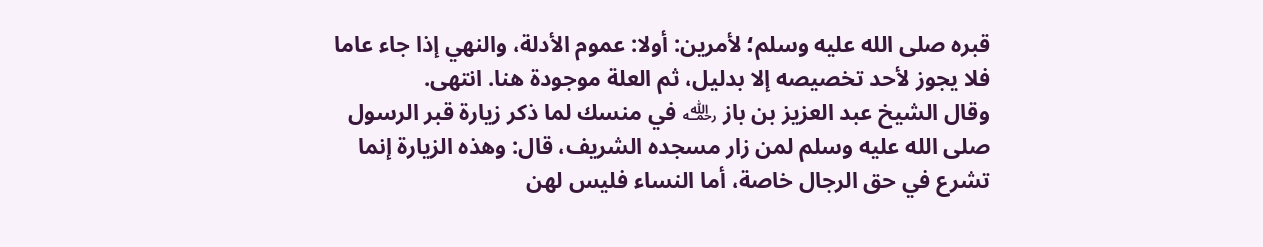قبره صلى الله عليه وسلم؛ لأمرين: أولا: عموم الأدلة، والنهي إذا جاء عاما فلا يجوز لأحد تخصيصه إلا بدليل، ثم العلة موجودة هنا. انتهى.
وقال الشيخ عبد العزيز بن باز ﵀ في منسك لما ذكر زيارة قبر الرسول صلى الله عليه وسلم لمن زار مسجده الشريف، قال: وهذه الزيارة إنما تشرع في حق الرجال خاصة، أما النساء فليس لهن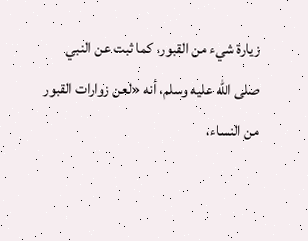زيارة شيء من القبور، كما ثبت عن النبي صلى الله عليه وسلم، أنه «لعن زوارات القبور من النساء،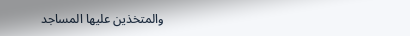والمتخذين عليها المساجد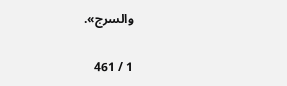والسرج».

1 / 461